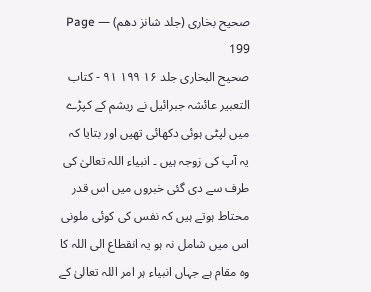صحیح بخاری (جلد شانز دھم) — Page 199
صحیح البخاری جلد ۱۶ ۱۹۹ ٩١ - كتاب التعبير عائشہ جبرائیل نے ریشم کے کپڑے میں لپٹی ہوئی دکھائی تھیں اور بتایا کہ یہ آپ کی زوجہ ہیں ۔ انبیاء اللہ تعالیٰ کی طرف سے دی گئی خبروں میں اس قدر محتاط ہوتے ہیں کہ نفس کی کوئی ملونی اس میں شامل نہ ہو یہ انقطاع الی اللہ کا وہ مقام ہے جہاں انبیاء ہر امر اللہ تعالیٰ کے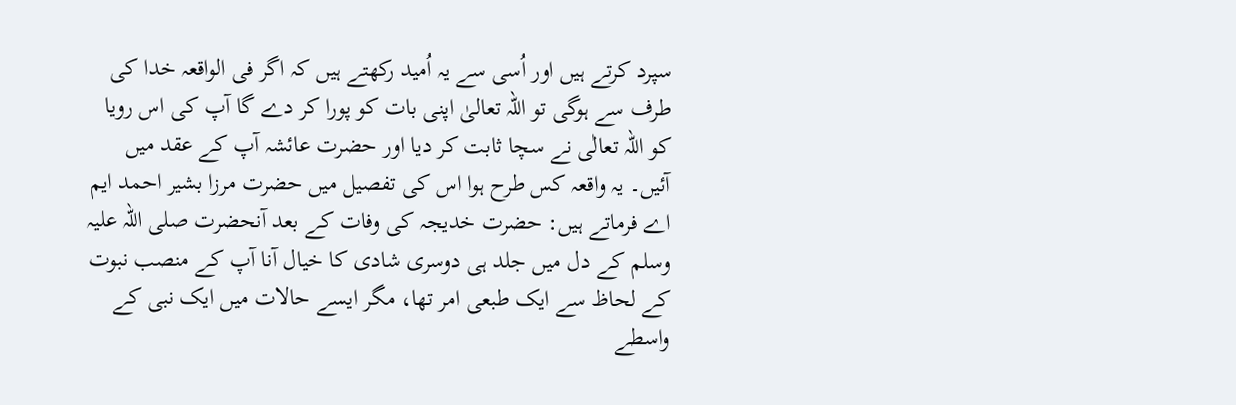سپرد کرتے ہیں اور اُسی سے یہ اُمید رکھتے ہیں کہ اگر فی الواقعہ خدا کی طرف سے ہوگی تو اللہ تعالیٰ اپنی بات کو پورا کر دے گا آپ کی اس رویا کو اللہ تعالٰی نے سچا ثابت کر دیا اور حضرت عائشہ آپ کے عقد میں آئیں۔ یہ واقعہ کس طرح ہوا اس کی تفصیل میں حضرت مرزا بشیر احمد ایم اے فرماتے ہیں: حضرت خدیجہ کی وفات کے بعد آنحضرت صلی اللہ علیہ وسلم کے دل میں جلد ہی دوسری شادی کا خیال آنا آپ کے منصب نبوت کے لحاظ سے ایک طبعی امر تھا، مگر ایسے حالات میں ایک نبی کے واسطے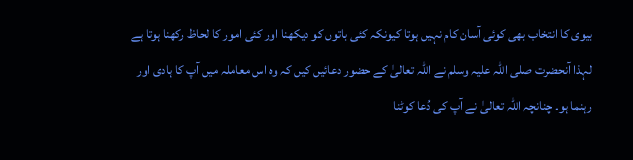بیوی کا انتخاب بھی کوئی آسان کام نہیں ہوتا کیونکہ کئی باتوں کو دیکھنا اور کئی امور کا لحاظ رکھنا ہوتا ہے لہذا آنحضرت صلی اللہ علیہ وسلم نے اللہ تعالیٰ کے حضور دعائیں کیں کہ وہ اس معاملہ میں آپ کا ہادی اور رہنما ہو۔ چنانچہ اللہ تعالیٰ نے آپ کی دُعا کوٹنا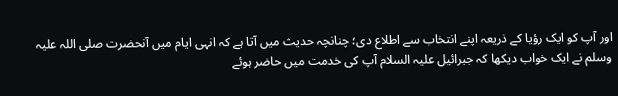اور آپ کو ایک رؤیا کے ذریعہ اپنے انتخاب سے اطلاع دی؛ چنانچہ حدیث میں آتا ہے کہ انہی ایام میں آنحضرت صلی اللہ علیہ وسلم نے ایک خواب دیکھا کہ جبرائیل علیہ السلام آپ کی خدمت میں حاضر ہوئے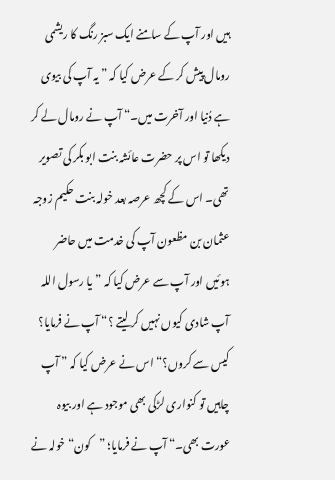ہیں اور آپ کے سامنے ایک سبز رنگ کا ریشمی رومال پیش کر کے عرض کیا کہ ” یہ آپ کی بیوی ہے دُنیا اور آخرت میں۔“ آپ نے رومال لے کر دیکھا تو اس پر حضرت عائشہ بنت ابو بکر کی تصویر تھی۔ اس کے کچھ عرصہ بعد خولہ بنت حکیم زوجہ عثمان بن مظعون آپ کی خدمت میں حاضر ہوئیں اور آپ سے عرض کیا کہ ”یا رسول اللہ آپ شادی کیوں نہیں کر لیتے ؟“ آپ نے فرمایا؟ کیس سے کروں؟“ اس نے عرض کیا کہ ” آپ چاہیں تو کنواری لڑکی بھی موجود ہے اور بیوہ عورت بھی۔“ آپ نے فرمایا؛ ”کون“ خولہ نے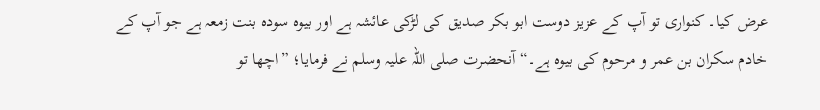عرض کیا۔ کنواری تو آپ کے عزیز دوست ابو بکر صدیق کی لڑکی عائشہ ہے اور بیوہ سودہ بنت زمعہ ہے جو آپ کے خادم سکران بن عمر و مرحوم کی بیوہ ہے۔“ آنحضرت صلی اللہ علیہ وسلم نے فرمایا؛ ”اچھا تو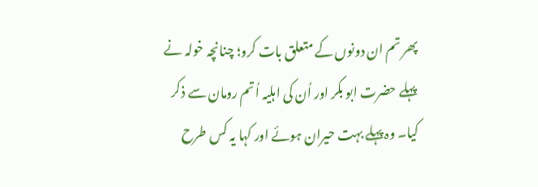پھر تم ان دونوں کے متعلق بات کرو؛ چنانچہ خولہ نے پہلے حضرت ابو بکر اور اُن کی اہلیہ اُتم رومان سے ذکر کیا۔ وہ پہلے بہت حیران ہوئے اور کہا یہ کس طرح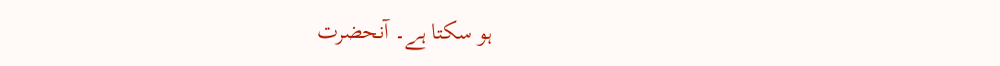ہو سکتا ہے۔ آنحضرت